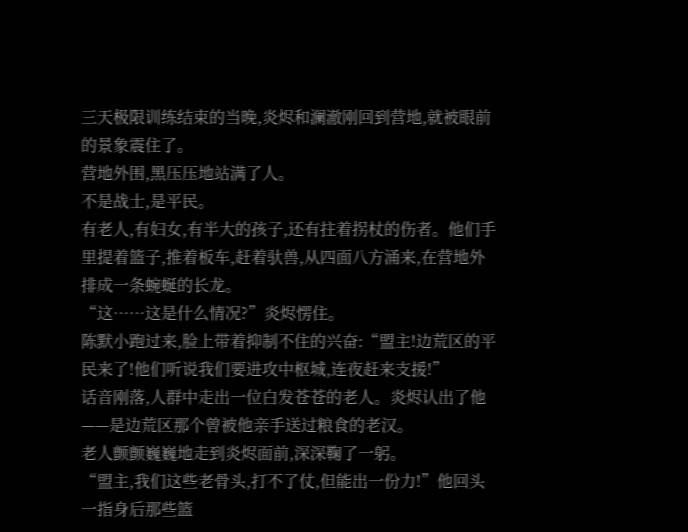三天极限训练结束的当晚,炎烬和澜澈刚回到营地,就被眼前的景象震住了。
营地外围,黑压压地站满了人。
不是战士,是平民。
有老人,有妇女,有半大的孩子,还有拄着拐杖的伤者。他们手里提着篮子,推着板车,赶着驮兽,从四面八方涌来,在营地外排成一条蜿蜒的长龙。
“这……这是什么情况?”炎烬愣住。
陈默小跑过来,脸上带着抑制不住的兴奋:“盟主!边荒区的平民来了!他们听说我们要进攻中枢城,连夜赶来支援!”
话音刚落,人群中走出一位白发苍苍的老人。炎烬认出了他——是边荒区那个曾被他亲手送过粮食的老汉。
老人颤颤巍巍地走到炎烬面前,深深鞠了一躬。
“盟主,我们这些老骨头,打不了仗,但能出一份力!”他回头一指身后那些篮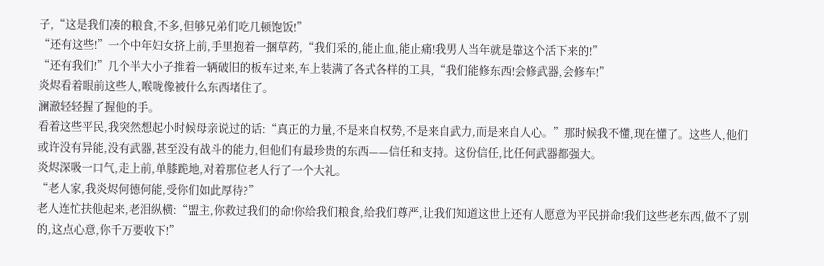子,“这是我们凑的粮食,不多,但够兄弟们吃几顿饱饭!”
“还有这些!”一个中年妇女挤上前,手里抱着一捆草药,“我们采的,能止血,能止痛!我男人当年就是靠这个活下来的!”
“还有我们!”几个半大小子推着一辆破旧的板车过来,车上装满了各式各样的工具,“我们能修东西!会修武器,会修车!”
炎烬看着眼前这些人,喉咙像被什么东西堵住了。
澜澈轻轻握了握他的手。
看着这些平民,我突然想起小时候母亲说过的话:“真正的力量,不是来自权势,不是来自武力,而是来自人心。”那时候我不懂,现在懂了。这些人,他们或许没有异能,没有武器,甚至没有战斗的能力,但他们有最珍贵的东西——信任和支持。这份信任,比任何武器都强大。
炎烬深吸一口气,走上前,单膝跪地,对着那位老人行了一个大礼。
“老人家,我炎烬何德何能,受你们如此厚待?”
老人连忙扶他起来,老泪纵横:“盟主,你救过我们的命!你给我们粮食,给我们尊严,让我们知道这世上还有人愿意为平民拼命!我们这些老东西,做不了别的,这点心意,你千万要收下!”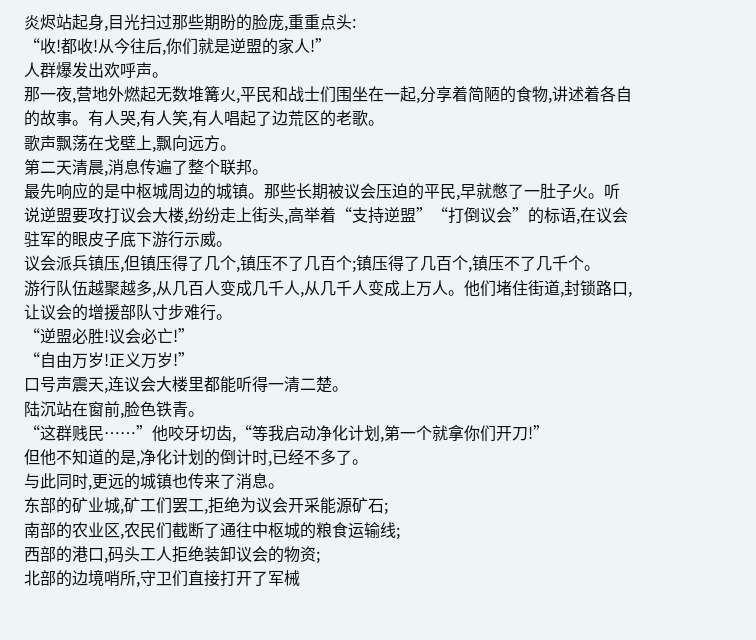炎烬站起身,目光扫过那些期盼的脸庞,重重点头:
“收!都收!从今往后,你们就是逆盟的家人!”
人群爆发出欢呼声。
那一夜,营地外燃起无数堆篝火,平民和战士们围坐在一起,分享着简陋的食物,讲述着各自的故事。有人哭,有人笑,有人唱起了边荒区的老歌。
歌声飘荡在戈壁上,飘向远方。
第二天清晨,消息传遍了整个联邦。
最先响应的是中枢城周边的城镇。那些长期被议会压迫的平民,早就憋了一肚子火。听说逆盟要攻打议会大楼,纷纷走上街头,高举着“支持逆盟”“打倒议会”的标语,在议会驻军的眼皮子底下游行示威。
议会派兵镇压,但镇压得了几个,镇压不了几百个;镇压得了几百个,镇压不了几千个。
游行队伍越聚越多,从几百人变成几千人,从几千人变成上万人。他们堵住街道,封锁路口,让议会的增援部队寸步难行。
“逆盟必胜!议会必亡!”
“自由万岁!正义万岁!”
口号声震天,连议会大楼里都能听得一清二楚。
陆沉站在窗前,脸色铁青。
“这群贱民……”他咬牙切齿,“等我启动净化计划,第一个就拿你们开刀!”
但他不知道的是,净化计划的倒计时,已经不多了。
与此同时,更远的城镇也传来了消息。
东部的矿业城,矿工们罢工,拒绝为议会开采能源矿石;
南部的农业区,农民们截断了通往中枢城的粮食运输线;
西部的港口,码头工人拒绝装卸议会的物资;
北部的边境哨所,守卫们直接打开了军械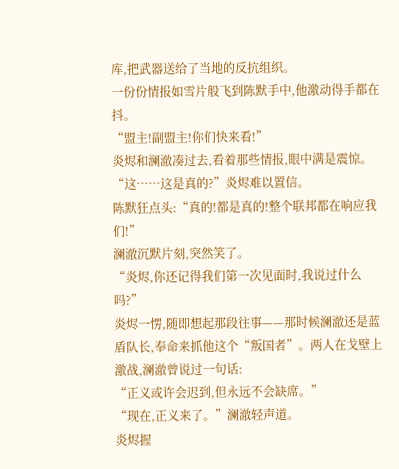库,把武器送给了当地的反抗组织。
一份份情报如雪片般飞到陈默手中,他激动得手都在抖。
“盟主!副盟主!你们快来看!”
炎烬和澜澈凑过去,看着那些情报,眼中满是震惊。
“这……这是真的?”炎烬难以置信。
陈默狂点头:“真的!都是真的!整个联邦都在响应我们!”
澜澈沉默片刻,突然笑了。
“炎烬,你还记得我们第一次见面时,我说过什么吗?”
炎烬一愣,随即想起那段往事——那时候澜澈还是蓝盾队长,奉命来抓他这个“叛国者”。两人在戈壁上激战,澜澈曾说过一句话:
“正义或许会迟到,但永远不会缺席。”
“现在,正义来了。”澜澈轻声道。
炎烬握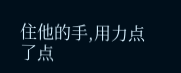住他的手,用力点了点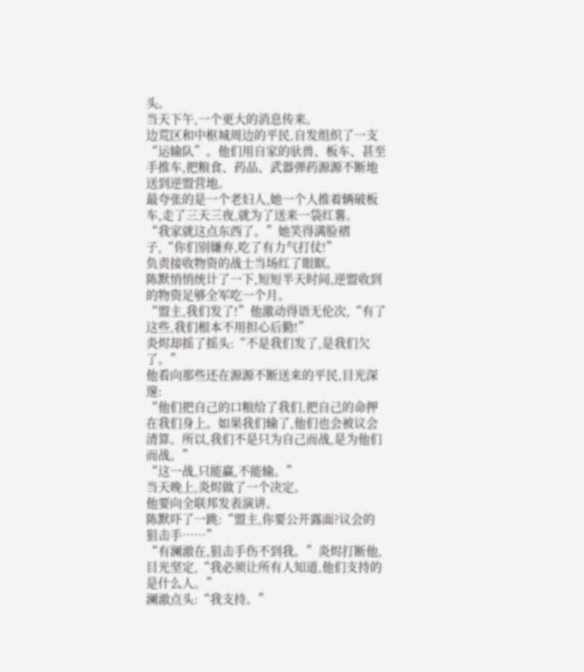头。
当天下午,一个更大的消息传来。
边荒区和中枢城周边的平民,自发组织了一支“运输队”。他们用自家的驮兽、板车、甚至手推车,把粮食、药品、武器弹药源源不断地送到逆盟营地。
最夸张的是一个老妇人,她一个人推着辆破板车,走了三天三夜,就为了送来一袋红薯。
“我家就这点东西了。”她笑得满脸褶子,“你们别嫌弃,吃了有力气打仗!”
负责接收物资的战士当场红了眼眶。
陈默悄悄统计了一下,短短半天时间,逆盟收到的物资足够全军吃一个月。
“盟主,我们发了!”他激动得语无伦次,“有了这些,我们根本不用担心后勤!”
炎烬却摇了摇头:“不是我们发了,是我们欠了。”
他看向那些还在源源不断送来的平民,目光深邃:
“他们把自己的口粮给了我们,把自己的命押在我们身上。如果我们输了,他们也会被议会清算。所以,我们不是只为自己而战,是为他们而战。”
“这一战,只能赢,不能输。”
当天晚上,炎烬做了一个决定。
他要向全联邦发表演讲。
陈默吓了一跳:“盟主,你要公开露面?议会的狙击手……”
“有澜澈在,狙击手伤不到我。”炎烬打断他,目光坚定,“我必须让所有人知道,他们支持的是什么人。”
澜澈点头:“我支持。”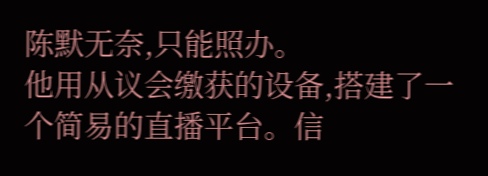陈默无奈,只能照办。
他用从议会缴获的设备,搭建了一个简易的直播平台。信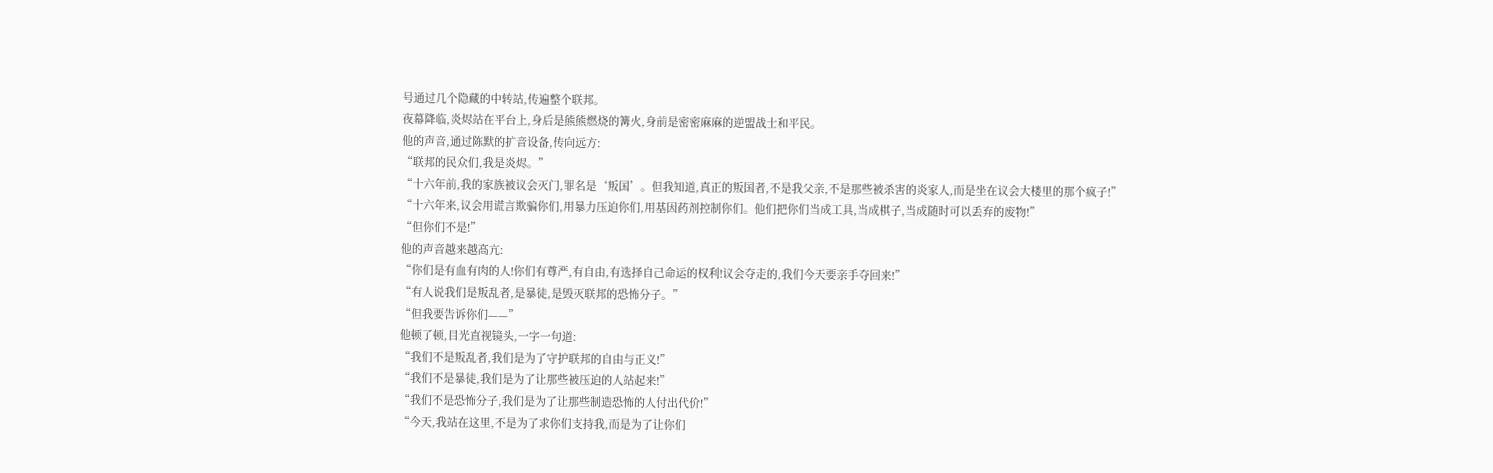号通过几个隐藏的中转站,传遍整个联邦。
夜幕降临,炎烬站在平台上,身后是熊熊燃烧的篝火,身前是密密麻麻的逆盟战士和平民。
他的声音,通过陈默的扩音设备,传向远方:
“联邦的民众们,我是炎烬。”
“十六年前,我的家族被议会灭门,罪名是‘叛国’。但我知道,真正的叛国者,不是我父亲,不是那些被杀害的炎家人,而是坐在议会大楼里的那个疯子!”
“十六年来,议会用谎言欺骗你们,用暴力压迫你们,用基因药剂控制你们。他们把你们当成工具,当成棋子,当成随时可以丢弃的废物!”
“但你们不是!”
他的声音越来越高亢:
“你们是有血有肉的人!你们有尊严,有自由,有选择自己命运的权利!议会夺走的,我们今天要亲手夺回来!”
“有人说我们是叛乱者,是暴徒,是毁灭联邦的恐怖分子。”
“但我要告诉你们——”
他顿了顿,目光直视镜头,一字一句道:
“我们不是叛乱者,我们是为了守护联邦的自由与正义!”
“我们不是暴徒,我们是为了让那些被压迫的人站起来!”
“我们不是恐怖分子,我们是为了让那些制造恐怖的人付出代价!”
“今天,我站在这里,不是为了求你们支持我,而是为了让你们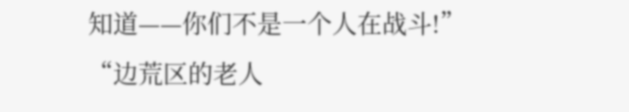知道——你们不是一个人在战斗!”
“边荒区的老人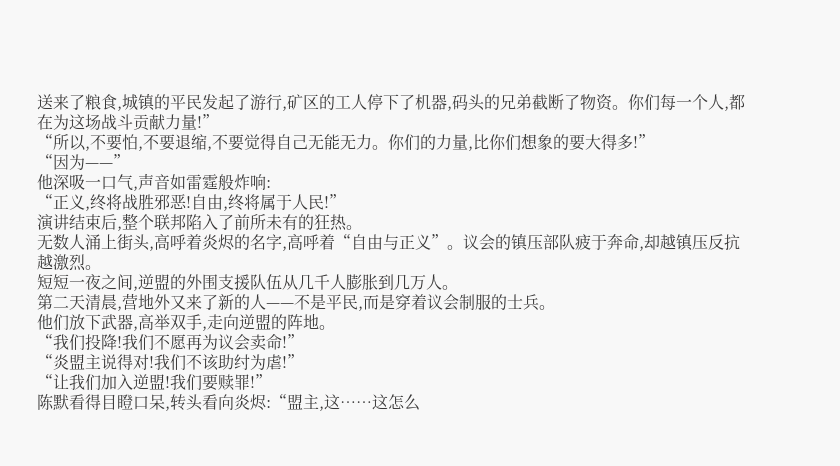送来了粮食,城镇的平民发起了游行,矿区的工人停下了机器,码头的兄弟截断了物资。你们每一个人,都在为这场战斗贡献力量!”
“所以,不要怕,不要退缩,不要觉得自己无能无力。你们的力量,比你们想象的要大得多!”
“因为——”
他深吸一口气,声音如雷霆般炸响:
“正义,终将战胜邪恶!自由,终将属于人民!”
演讲结束后,整个联邦陷入了前所未有的狂热。
无数人涌上街头,高呼着炎烬的名字,高呼着“自由与正义”。议会的镇压部队疲于奔命,却越镇压反抗越激烈。
短短一夜之间,逆盟的外围支援队伍从几千人膨胀到几万人。
第二天清晨,营地外又来了新的人——不是平民,而是穿着议会制服的士兵。
他们放下武器,高举双手,走向逆盟的阵地。
“我们投降!我们不愿再为议会卖命!”
“炎盟主说得对!我们不该助纣为虐!”
“让我们加入逆盟!我们要赎罪!”
陈默看得目瞪口呆,转头看向炎烬:“盟主,这……这怎么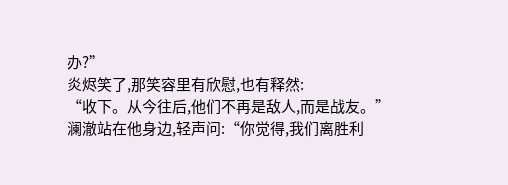办?”
炎烬笑了,那笑容里有欣慰,也有释然:
“收下。从今往后,他们不再是敌人,而是战友。”
澜澈站在他身边,轻声问:“你觉得,我们离胜利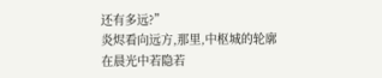还有多远?”
炎烬看向远方,那里,中枢城的轮廓在晨光中若隐若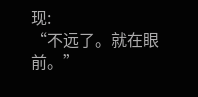现:
“不远了。就在眼前。”